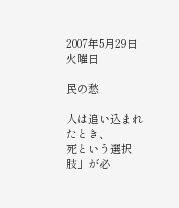2007年5月29日火曜日

民の愁

人は追い込まれたとき、
死という選択肢」が必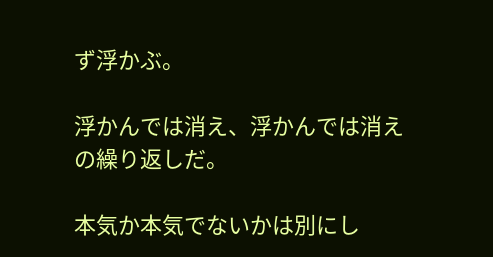ず浮かぶ。

浮かんでは消え、浮かんでは消え
の繰り返しだ。

本気か本気でないかは別にし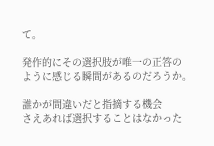て。

発作的にその選択肢が唯一の正答の
ように感じる瞬間があるのだろうか。

誰かが間違いだと指摘する機会
さえあれば選択することはなかった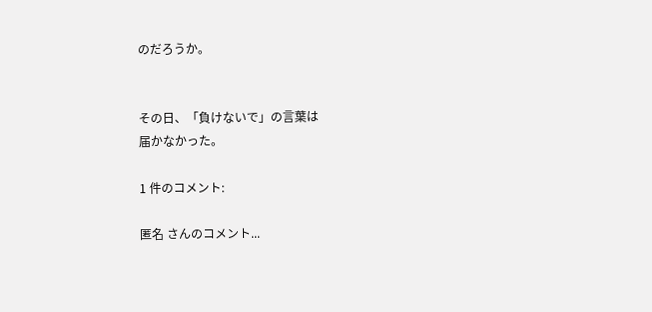のだろうか。


その日、「負けないで」の言葉は
届かなかった。

1 件のコメント:

匿名 さんのコメント...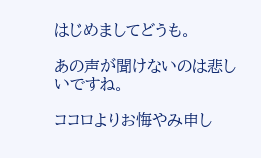はじめましてどうも。

あの声が聞けないのは悲しいですね。

ココロよりお悔やみ申し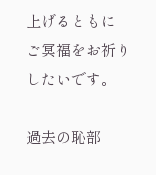上げるともに
ご冥福をお祈りしたいです。

過去の恥部